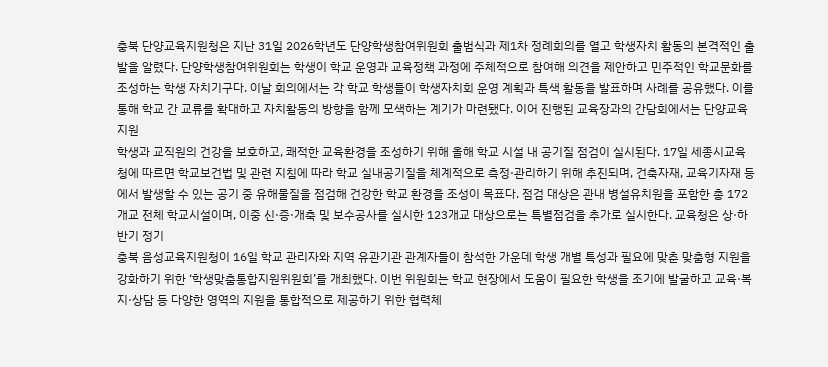충북 단양교육지원청은 지난 31일 2026학년도 단양학생참여위원회 출범식과 제1차 정례회의를 열고 학생자치 활동의 본격적인 출발을 알렸다. 단양학생참여위원회는 학생이 학교 운영과 교육정책 과정에 주체적으로 참여해 의견을 제안하고 민주적인 학교문화를 조성하는 학생 자치기구다. 이날 회의에서는 각 학교 학생들이 학생자치회 운영 계획과 특색 활동을 발표하며 사례를 공유했다. 이를 통해 학교 간 교류를 확대하고 자치활동의 방향을 함께 모색하는 계기가 마련됐다. 이어 진행된 교육장과의 간담회에서는 단양교육지원
학생과 교직원의 건강을 보호하고, 쾌적한 교육환경을 조성하기 위해 올해 학교 시설 내 공기질 점검이 실시된다. 17일 세종시교육청에 따르면 학교보건법 및 관련 지침에 따라 학교 실내공기질을 체계적으로 측정·관리하기 위해 추진되며, 건축자재, 교육기자재 등에서 발생할 수 있는 공기 중 유해물질을 점검해 건강한 학교 환경을 조성이 목표다. 점검 대상은 관내 병설유치원을 포함한 총 172개교 전체 학교시설이며, 이중 신·증·개축 및 보수공사를 실시한 123개교 대상으로는 특별점검을 추가로 실시한다. 교육청은 상·하반기 정기
충북 음성교육지원청이 16일 학교 관리자와 지역 유관기관 관계자들이 참석한 가운데 학생 개별 특성과 필요에 맞춘 맞춤형 지원을 강화하기 위한 ‘학생맞춤통합지원위원회’를 개최했다. 이번 위원회는 학교 현장에서 도움이 필요한 학생을 조기에 발굴하고 교육·복지·상담 등 다양한 영역의 지원을 통합적으로 제공하기 위한 협력체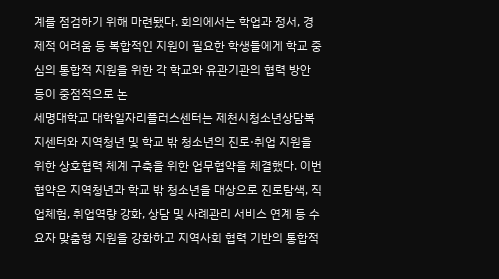계를 점검하기 위해 마련됐다. 회의에서는 학업과 정서, 경제적 어려움 등 복합적인 지원이 필요한 학생들에게 학교 중심의 통합적 지원을 위한 각 학교와 유관기관의 협력 방안 등이 중점적으로 논
세명대학교 대학일자리플러스센터는 제천시청소년상담복지센터와 지역청년 및 학교 밖 청소년의 진로·취업 지원을 위한 상호협력 체계 구축을 위한 업무협약을 체결했다. 이번 협약은 지역청년과 학교 밖 청소년을 대상으로 진로탐색, 직업체험, 취업역량 강화, 상담 및 사례관리 서비스 연계 등 수요자 맞춤형 지원을 강화하고 지역사회 협력 기반의 통합적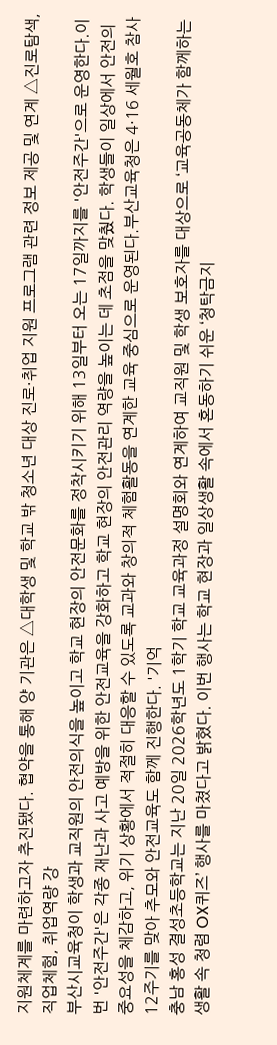지원체계를 마련하고자 추진됐다. 협약을 통해 양 기관은 △대학생 및 학교 밖 청소년 대상 진로·취업 지원 프로그램 관련 정보 제공 및 연계 △진로탐색, 직업체험, 취업역량 강
부산시교육청이 학생과 교직원의 안전의식을 높이고 학교 현장의 안전문화를 정착시키기 위해 13일부터 오는 17일까지를 '안전주간'으로 운영한다.이번 '안전주간'은 각종 재난과 사고 예방을 위한 안전교육을 강화하고 학교 현장의 안전관리 역량을 높이는 데 초점을 맞췄다. 학생들이 일상에서 안전의 중요성을 체감하고, 위기 상황에서 적절히 대응할 수 있도록 교과와 창의적 체험활동을 연계한 교육 중심으로 운영된다.부산교육청은 4·16 세월호 참사 12주기를 맞아 추모와 안전교육도 함께 진행한다. '기억
충남 홍성 결성초등학교는 지난 20일 2026학년도 1학기 학교 교육과정 설명회와 연계하여 교직원 및 학생 보호자를 대상으로 ‘교육공동체가 함께하는 생활 속 청렴 OX퀴즈’ 행사를 마쳤다고 밝혔다. 이번 행사는 학교 현장과 일상생활 속에서 혼동하기 쉬운 ‘청탁금지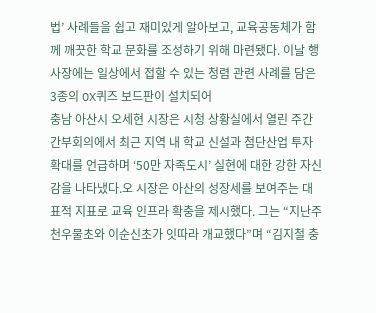법’ 사례들을 쉽고 재미있게 알아보고, 교육공동체가 함께 깨끗한 학교 문화를 조성하기 위해 마련됐다. 이날 행사장에는 일상에서 접할 수 있는 청렴 관련 사례를 담은 3종의 OX퀴즈 보드판이 설치되어
충남 아산시 오세현 시장은 시청 상황실에서 열린 주간간부회의에서 최근 지역 내 학교 신설과 첨단산업 투자 확대를 언급하며 ‘50만 자족도시’ 실현에 대한 강한 자신감을 나타냈다.오 시장은 아산의 성장세를 보여주는 대표적 지표로 교육 인프라 확충을 제시했다. 그는 “지난주 천우물초와 이순신초가 잇따라 개교했다”며 “김지철 충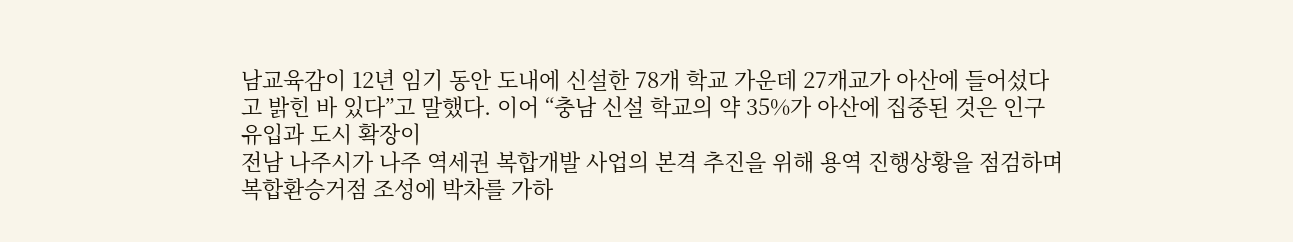남교육감이 12년 임기 동안 도내에 신설한 78개 학교 가운데 27개교가 아산에 들어섰다고 밝힌 바 있다”고 말했다. 이어 “충남 신설 학교의 약 35%가 아산에 집중된 것은 인구 유입과 도시 확장이
전남 나주시가 나주 역세권 복합개발 사업의 본격 추진을 위해 용역 진행상황을 점검하며 복합환승거점 조성에 박차를 가하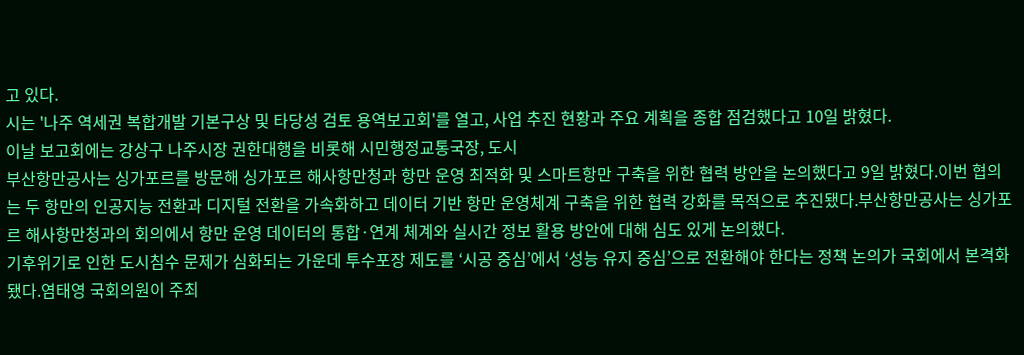고 있다.
시는 '나주 역세권 복합개발 기본구상 및 타당성 검토 용역보고회'를 열고, 사업 추진 현황과 주요 계획을 종합 점검했다고 10일 밝혔다.
이날 보고회에는 강상구 나주시장 권한대행을 비롯해 시민행정교통국장, 도시
부산항만공사는 싱가포르를 방문해 싱가포르 해사항만청과 항만 운영 최적화 및 스마트항만 구축을 위한 협력 방안을 논의했다고 9일 밝혔다.이번 협의는 두 항만의 인공지능 전환과 디지털 전환을 가속화하고 데이터 기반 항만 운영체계 구축을 위한 협력 강화를 목적으로 추진됐다.부산항만공사는 싱가포르 해사항만청과의 회의에서 항만 운영 데이터의 통합·연계 체계와 실시간 정보 활용 방안에 대해 심도 있게 논의했다.
기후위기로 인한 도시침수 문제가 심화되는 가운데 투수포장 제도를 ‘시공 중심’에서 ‘성능 유지 중심’으로 전환해야 한다는 정책 논의가 국회에서 본격화됐다.염태영 국회의원이 주최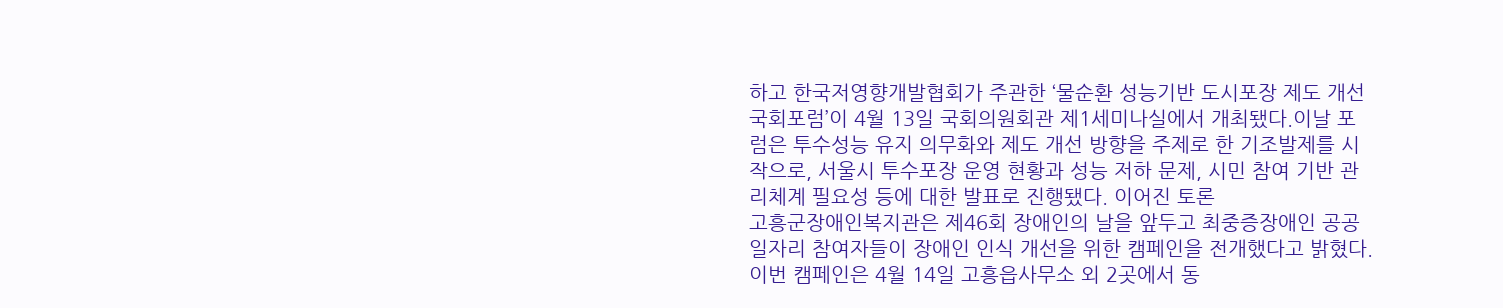하고 한국저영향개발협회가 주관한 ‘물순환 성능기반 도시포장 제도 개선 국회포럼’이 4월 13일 국회의원회관 제1세미나실에서 개최됐다.이날 포럼은 투수성능 유지 의무화와 제도 개선 방향을 주제로 한 기조발제를 시작으로, 서울시 투수포장 운영 현황과 성능 저하 문제, 시민 참여 기반 관리체계 필요성 등에 대한 발표로 진행됐다. 이어진 토론
고흥군장애인복지관은 제46회 장애인의 날을 앞두고 최중증장애인 공공일자리 참여자들이 장애인 인식 개선을 위한 캠페인을 전개했다고 밝혔다.이번 캠페인은 4월 14일 고흥읍사무소 외 2곳에서 동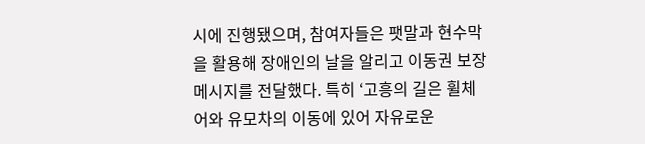시에 진행됐으며, 참여자들은 팻말과 현수막을 활용해 장애인의 날을 알리고 이동권 보장 메시지를 전달했다. 특히 ‘고흥의 길은 휠체어와 유모차의 이동에 있어 자유로운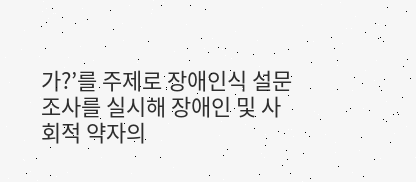가?’를 주제로 장애인식 설문조사를 실시해 장애인 및 사회적 약자의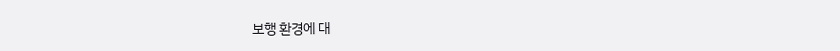보행 환경에 대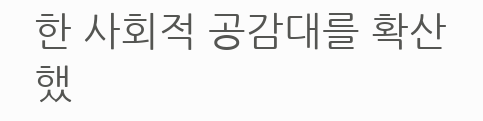한 사회적 공감대를 확산했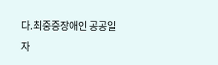다.최중증장애인 공공일자